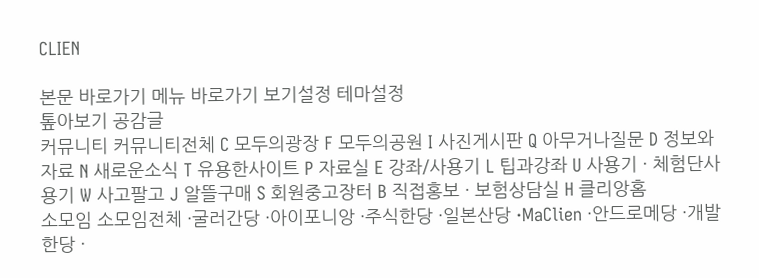CLIEN

본문 바로가기 메뉴 바로가기 보기설정 테마설정
톺아보기 공감글
커뮤니티 커뮤니티전체 C 모두의광장 F 모두의공원 I 사진게시판 Q 아무거나질문 D 정보와자료 N 새로운소식 T 유용한사이트 P 자료실 E 강좌/사용기 L 팁과강좌 U 사용기 · 체험단사용기 W 사고팔고 J 알뜰구매 S 회원중고장터 B 직접홍보 · 보험상담실 H 클리앙홈
소모임 소모임전체 ·굴러간당 ·아이포니앙 ·주식한당 ·일본산당 ·MaClien ·안드로메당 ·개발한당 ·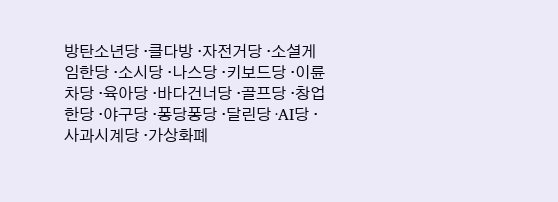방탄소년당 ·클다방 ·자전거당 ·소셜게임한당 ·소시당 ·나스당 ·키보드당 ·이륜차당 ·육아당 ·바다건너당 ·골프당 ·창업한당 ·야구당 ·퐁당퐁당 ·달린당 ·AI당 ·사과시계당 ·가상화폐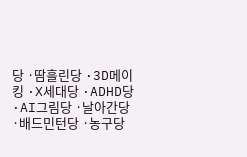당 ·땀흘린당 ·3D메이킹 ·X세대당 ·ADHD당 ·AI그림당 ·날아간당 ·배드민턴당 ·농구당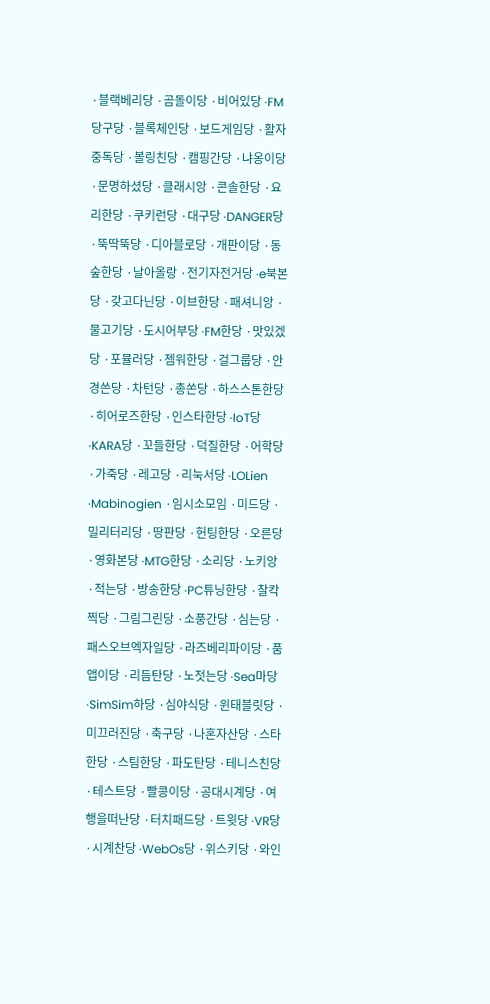·블랙베리당 ·곰돌이당 ·비어있당 ·FM당구당 ·블록체인당 ·보드게임당 ·활자중독당 ·볼링친당 ·캠핑간당 ·냐옹이당 ·문명하셨당 ·클래시앙 ·콘솔한당 ·요리한당 ·쿠키런당 ·대구당 ·DANGER당 ·뚝딱뚝당 ·디아블로당 ·개판이당 ·동숲한당 ·날아올랑 ·전기자전거당 ·e북본당 ·갖고다닌당 ·이브한당 ·패셔니앙 ·물고기당 ·도시어부당 ·FM한당 ·맛있겠당 ·포뮬러당 ·젬워한당 ·걸그룹당 ·안경쓴당 ·차턴당 ·총쏜당 ·하스스톤한당 ·히어로즈한당 ·인스타한당 ·IoT당 ·KARA당 ·꼬들한당 ·덕질한당 ·어학당 ·가죽당 ·레고당 ·리눅서당 ·LOLien ·Mabinogien ·임시소모임 ·미드당 ·밀리터리당 ·땅판당 ·헌팅한당 ·오른당 ·영화본당 ·MTG한당 ·소리당 ·노키앙 ·적는당 ·방송한당 ·PC튜닝한당 ·찰칵찍당 ·그림그린당 ·소풍간당 ·심는당 ·패스오브엑자일당 ·라즈베리파이당 ·품앱이당 ·리듬탄당 ·노젓는당 ·Sea마당 ·SimSim하당 ·심야식당 ·윈태블릿당 ·미끄러진당 ·축구당 ·나혼자산당 ·스타한당 ·스팀한당 ·파도탄당 ·테니스친당 ·테스트당 ·빨콩이당 ·공대시계당 ·여행을떠난당 ·터치패드당 ·트윗당 ·VR당 ·시계찬당 ·WebOs당 ·위스키당 ·와인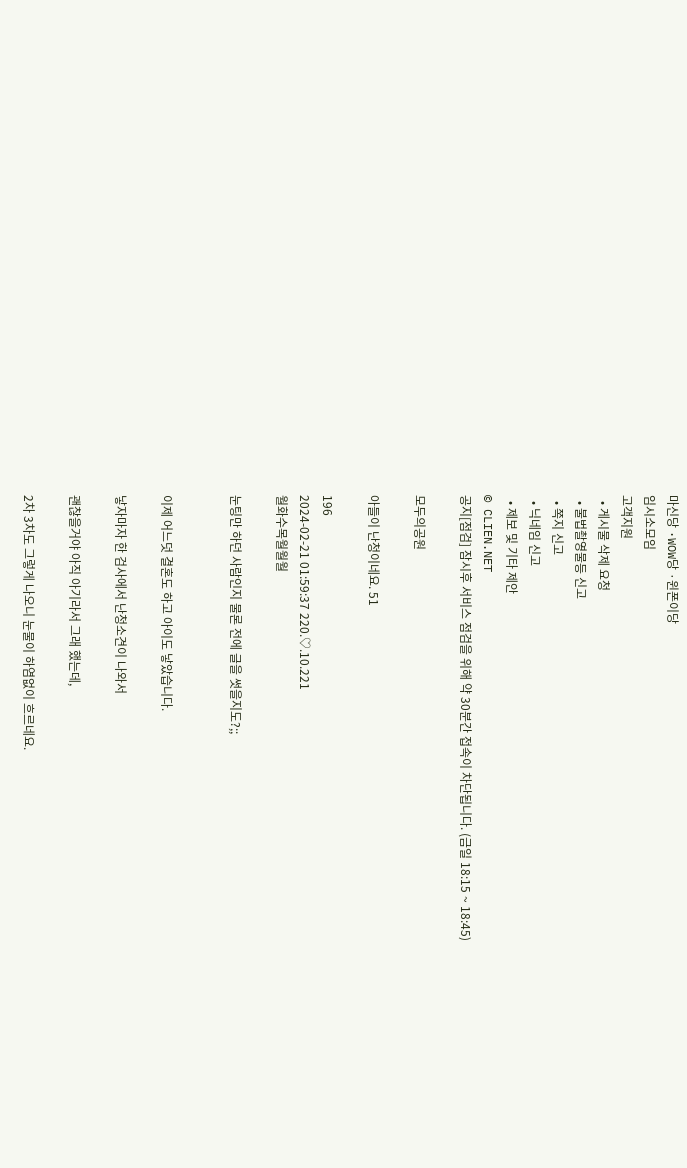마신당 ·WOW당 ·윈폰이당
임시소모임
고객지원
  • 게시물 삭제 요청
  • 불법촬영물등 신고
  • 쪽지 신고
  • 닉네임 신고
  • 제보 및 기타 제안
© CLIEN.NET
공지[점검] 잠시후 서비스 점검을 위해 약 30분간 접속이 차단됩니다. (금일 18:15 ~ 18:45)

모두의공원

아들이 난청이네요. 51

196
2024-02-21 01:59:37 220.♡.10.221
월화수목월월월

눈팅만 하던 사람인지 물론 전에 글을 썻을지도?;;


이제 어느덧 결혼도 하고 아이도 낳았습니다.

낳자마자 한 검사에서 난청소견이 나와서

괜찮을거야 아직 아기라서 그래 했는데,

2차 3차도 그렇게 나오니 눈물이 하염없이 흐르네요.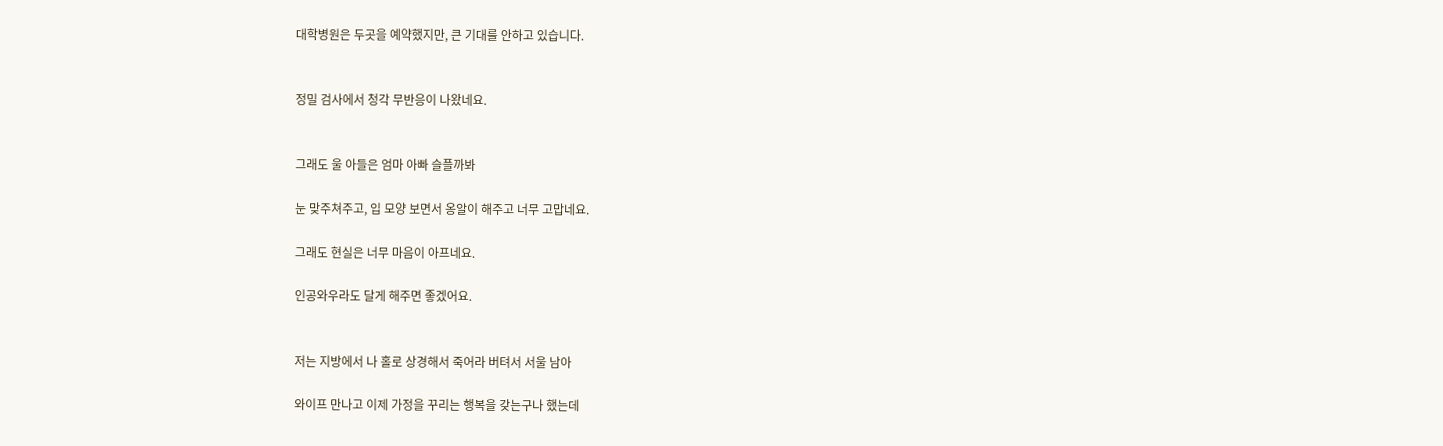대학병원은 두곳을 예약했지만, 큰 기대를 안하고 있습니다.


정밀 검사에서 청각 무반응이 나왔네요.


그래도 울 아들은 엄마 아빠 슬플까봐

눈 맞주쳐주고, 입 모양 보면서 옹알이 해주고 너무 고맙네요.

그래도 현실은 너무 마음이 아프네요.

인공와우라도 달게 해주면 좋겠어요.


저는 지방에서 나 홀로 상경해서 죽어라 버텨서 서울 남아

와이프 만나고 이제 가정을 꾸리는 행복을 갖는구나 했는데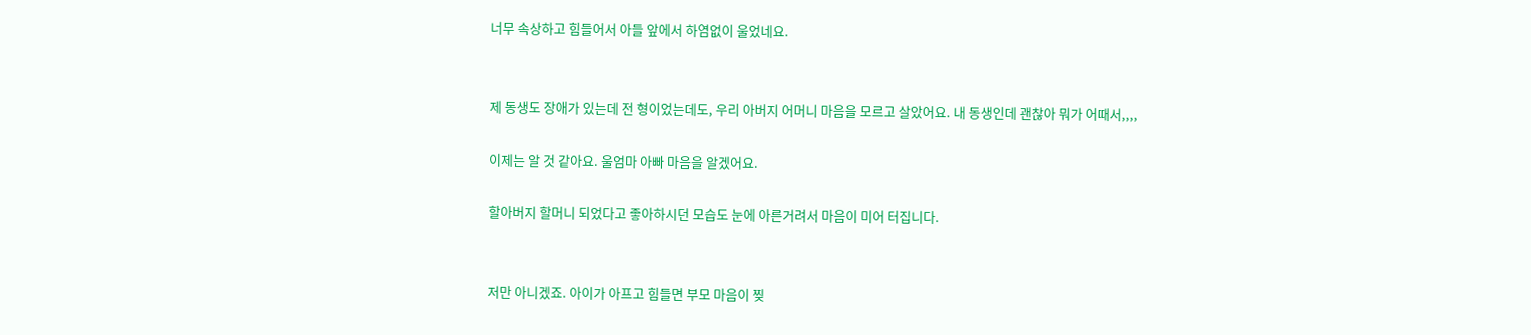너무 속상하고 힘들어서 아들 앞에서 하염없이 울었네요.


제 동생도 장애가 있는데 전 형이었는데도, 우리 아버지 어머니 마음을 모르고 살았어요. 내 동생인데 괜찮아 뭐가 어때서,,,,

이제는 알 것 같아요. 울엄마 아빠 마음을 알겠어요.

할아버지 할머니 되었다고 좋아하시던 모습도 눈에 아른거려서 마음이 미어 터집니다.


저만 아니겠죠. 아이가 아프고 힘들면 부모 마음이 찢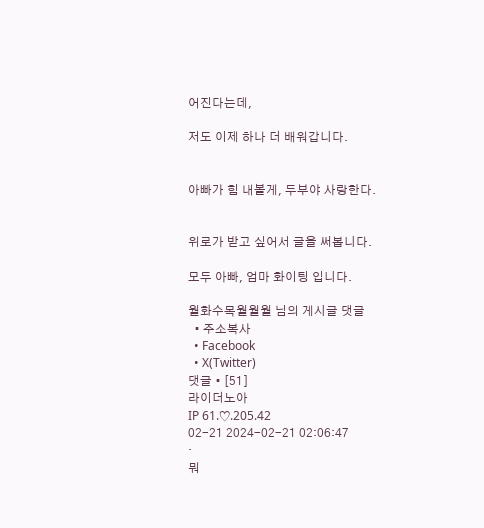어진다는데,

저도 이제 하나 더 배워갑니다.


아빠가 힘 내볼게, 두부야 사랑한다.


위로가 받고 싶어서 글을 써봅니다.

모두 아빠, 엄마 화이팅 입니다.

월화수목월월월 님의 게시글 댓글
  • 주소복사
  • Facebook
  • X(Twitter)
댓글 • [51]
라이더노아
IP 61.♡.205.42
02-21 2024-02-21 02:06:47
·
뭐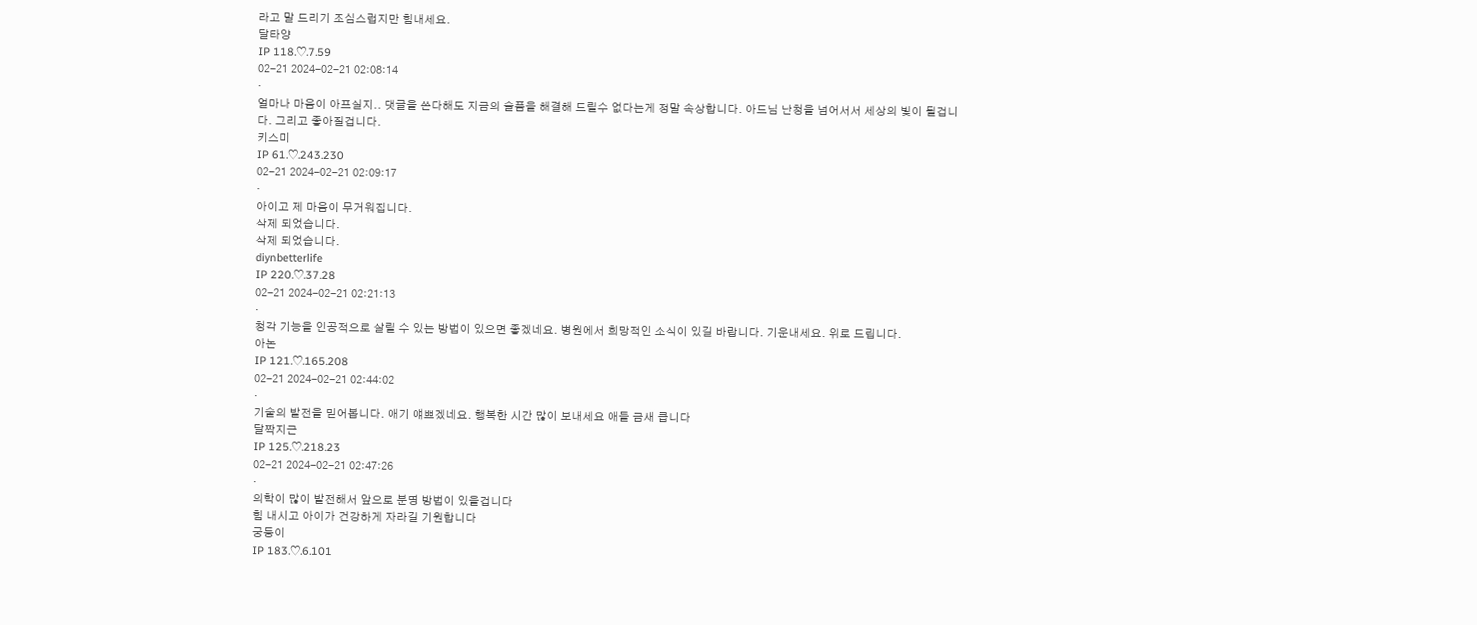라고 말 드리기 조심스럽지만 힘내세요.
달타양
IP 118.♡.7.59
02-21 2024-02-21 02:08:14
·
얼마나 마음이 아프실지.. 댓글을 쓴다해도 지금의 슬픔을 해결해 드릴수 없다는게 정말 속상합니다. 아드님 난청을 넘어서서 세상의 빛이 될겁니다. 그리고 좋아질겁니다.
키스미
IP 61.♡.243.230
02-21 2024-02-21 02:09:17
·
아이고 제 마음이 무거워집니다.
삭제 되었습니다.
삭제 되었습니다.
diynbetterlife
IP 220.♡.37.28
02-21 2024-02-21 02:21:13
·
청각 기능을 인공적으로 살릴 수 있는 방법이 있으면 좋겠네요. 병원에서 희망적인 소식이 있길 바랍니다. 기운내세요. 위로 드립니다.
아논
IP 121.♡.165.208
02-21 2024-02-21 02:44:02
·
기술의 발전을 믿어봅니다. 애기 얘쁘겠네요. 행복한 시간 많이 보내세요 애들 금새 큽니다
달짝지근
IP 125.♡.218.23
02-21 2024-02-21 02:47:26
·
의학이 많이 발전해서 앞으로 분명 방법이 있을겁니다
힘 내시고 아이가 건강하게 자라길 기원합니다
궁둥이
IP 183.♡.6.101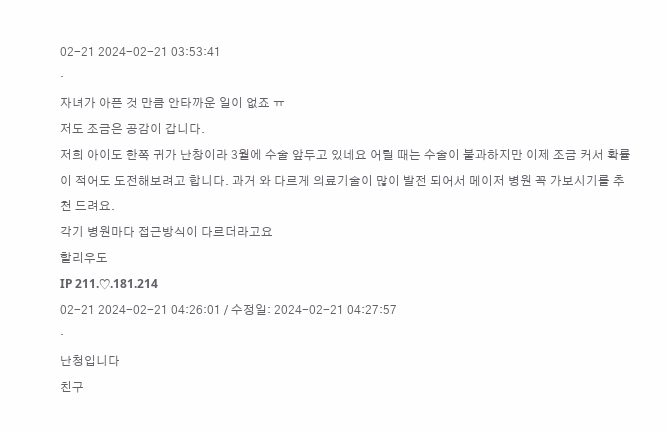02-21 2024-02-21 03:53:41
·
자녀가 아픈 것 만큼 안타까운 일이 없죠 ㅠ
저도 조금은 공감이 갑니다.
저희 아이도 한쪽 귀가 난창이라 3월에 수술 앞두고 있네요 어릴 때는 수술이 불과하지만 이제 조금 커서 확률이 적어도 도전해보려고 합니다. 과거 와 다르게 의료기술이 많이 발전 되어서 메이저 병원 꼭 가보시기를 추천 드려요.
각기 병원마다 접근방식이 다르더라고요
할리우도
IP 211.♡.181.214
02-21 2024-02-21 04:26:01 / 수정일: 2024-02-21 04:27:57
·
난청입니다
친구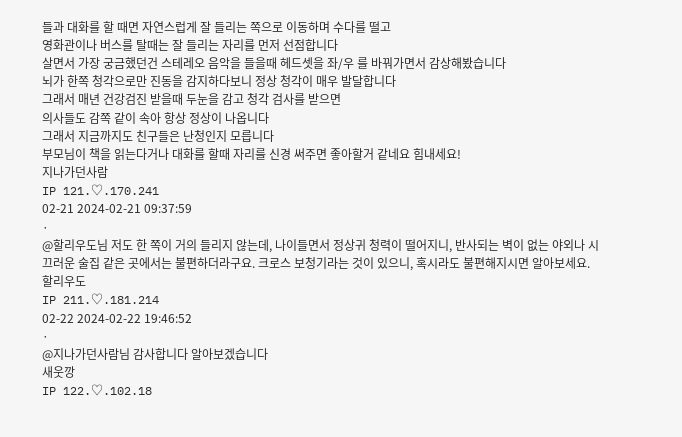들과 대화를 할 때면 자연스럽게 잘 들리는 쪽으로 이동하며 수다를 떨고
영화관이나 버스를 탈때는 잘 들리는 자리를 먼저 선점합니다
살면서 가장 궁금했던건 스테레오 음악을 들을때 헤드셋을 좌/우 를 바꿔가면서 감상해봤습니다
뇌가 한쪽 청각으로만 진동을 감지하다보니 정상 청각이 매우 발달합니다
그래서 매년 건강검진 받을때 두눈을 감고 청각 검사를 받으면
의사들도 감쪽 같이 속아 항상 정상이 나옵니다
그래서 지금까지도 친구들은 난청인지 모릅니다
부모님이 책을 읽는다거나 대화를 할때 자리를 신경 써주면 좋아할거 같네요 힘내세요!
지나가던사람
IP 121.♡.170.241
02-21 2024-02-21 09:37:59
·
@할리우도님 저도 한 쪽이 거의 들리지 않는데, 나이들면서 정상귀 청력이 떨어지니, 반사되는 벽이 없는 야외나 시끄러운 술집 같은 곳에서는 불편하더라구요. 크로스 보청기라는 것이 있으니, 혹시라도 불편해지시면 알아보세요.
할리우도
IP 211.♡.181.214
02-22 2024-02-22 19:46:52
·
@지나가던사람님 감사합니다 알아보겠습니다
새웃깡
IP 122.♡.102.18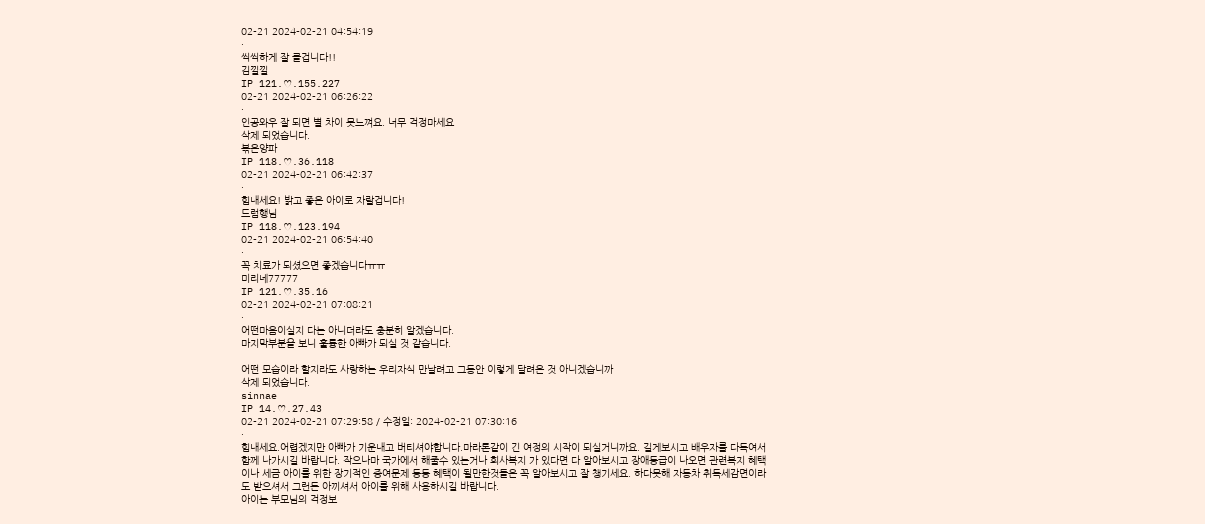02-21 2024-02-21 04:54:19
·
씩씩하게 잘 클겁니다!!
김낄낄
IP 121.♡.155.227
02-21 2024-02-21 06:26:22
·
인공와우 잘 되면 별 차이 못느껴요. 너무 걱정마세요
삭제 되었습니다.
볶은양파
IP 118.♡.36.118
02-21 2024-02-21 06:42:37
·
힘내세요! 밝고 좋은 아이로 자랄겁니다!
드럼행님
IP 118.♡.123.194
02-21 2024-02-21 06:54:40
·
꼭 치료가 되셨으면 좋겠습니다ㅠㅠ
미리네77777
IP 121.♡.35.16
02-21 2024-02-21 07:08:21
·
어떤마음이실지 다는 아니더라도 충분히 알겠습니다.
마지막부분을 보니 훌륭한 아빠가 되실 것 같습니다.

어떤 모습이라 할지라도 사랑하는 우리자식 만날려고 그동안 이렇게 달려온 것 아니겠습니까
삭제 되었습니다.
sinnae
IP 14.♡.27.43
02-21 2024-02-21 07:29:58 / 수정일: 2024-02-21 07:30:16
·
힘내세요.어렵겠지만 아빠가 기운내고 버티셔야합니다.마라톤같이 긴 여정의 시작이 되실거니까요. 길게보시고 배우자를 다독여서 함께 나가시길 바랍니다. 작으나마 국가에서 해줄수 있는거나 회사복지 가 있다면 다 알아보시고 장애등급이 나오면 관련복지 혜택이나 세금 아이를 위한 장기적인 증여문제 등등 혜택이 될만한것들은 꼭 알아보시고 잘 챙기세요. 하다못해 자동차 취득세감면이라도 받으셔서 그런돈 아끼셔서 아이를 위해 사용하시길 바랍니다.
아이는 부모님의 걱정보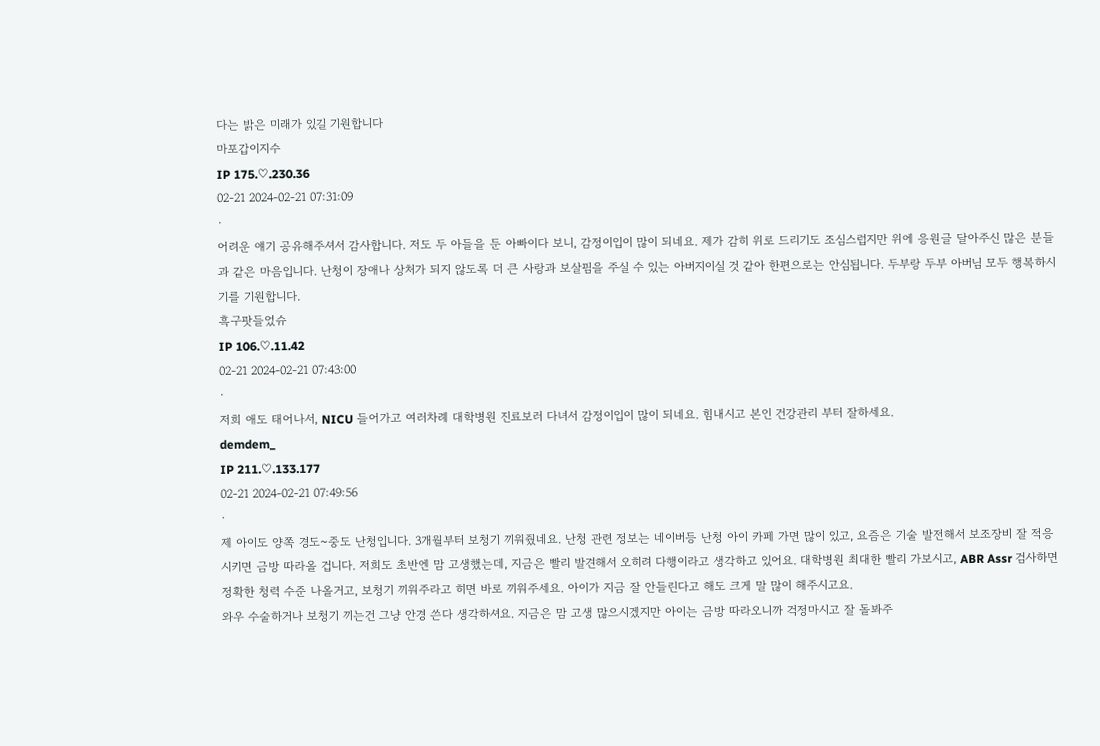다는 밝은 미래가 있길 기원합니다
마포갑이지수
IP 175.♡.230.36
02-21 2024-02-21 07:31:09
·
어려운 얘기 공유해주셔서 감사합니다. 저도 두 아들을 둔 아빠이다 보니, 감정이입이 많이 되네요. 제가 감히 위로 드리기도 조심스럽지만 위에 응원글 달아주신 많은 분들과 같은 마음입니다. 난청이 장애나 상처가 되지 않도록 더 큰 사랑과 보살핌을 주실 수 있는 아버지이실 것 같아 한편으로는 안심됩니다. 두부랑 두부 아버님 모두 행복하시기를 기원합니다.
흑구팟들었슈
IP 106.♡.11.42
02-21 2024-02-21 07:43:00
·
저희 애도 태어나서, NICU 들어가고 여러차례 대학병원 진료보러 다녀서 감정이입이 많이 되네요. 힘내시고 본인 건강관리 부터 잘하세요.
demdem_
IP 211.♡.133.177
02-21 2024-02-21 07:49:56
·
제 아이도 양쪽 경도~중도 난청입니다. 3개월부터 보청기 끼워줬네요. 난청 관련 정보는 네이버등 난청 아이 카페 가면 많이 있고, 요즘은 기술 발전해서 보조장비 잘 적응 시키면 금방 따라올 겁니다. 저희도 초반엔 맘 고생했는데, 지금은 빨리 발견해서 오히려 다행이라고 생각하고 있어요. 대학병원 최대한 빨리 가보시고, ABR Assr 검사하면 정확한 청력 수준 나올거고, 보청기 끼워주라고 히면 바로 끼워주세요. 아이가 지금 잘 안들린다고 해도 크게 말 많이 해주시고요.
와우 수술하거나 보청기 끼는건 그냥 안경 쓴다 생각하셔요. 지금은 맘 고생 많으시겠지만 아이는 금방 따라오니까 걱정마시고 잘 돌봐주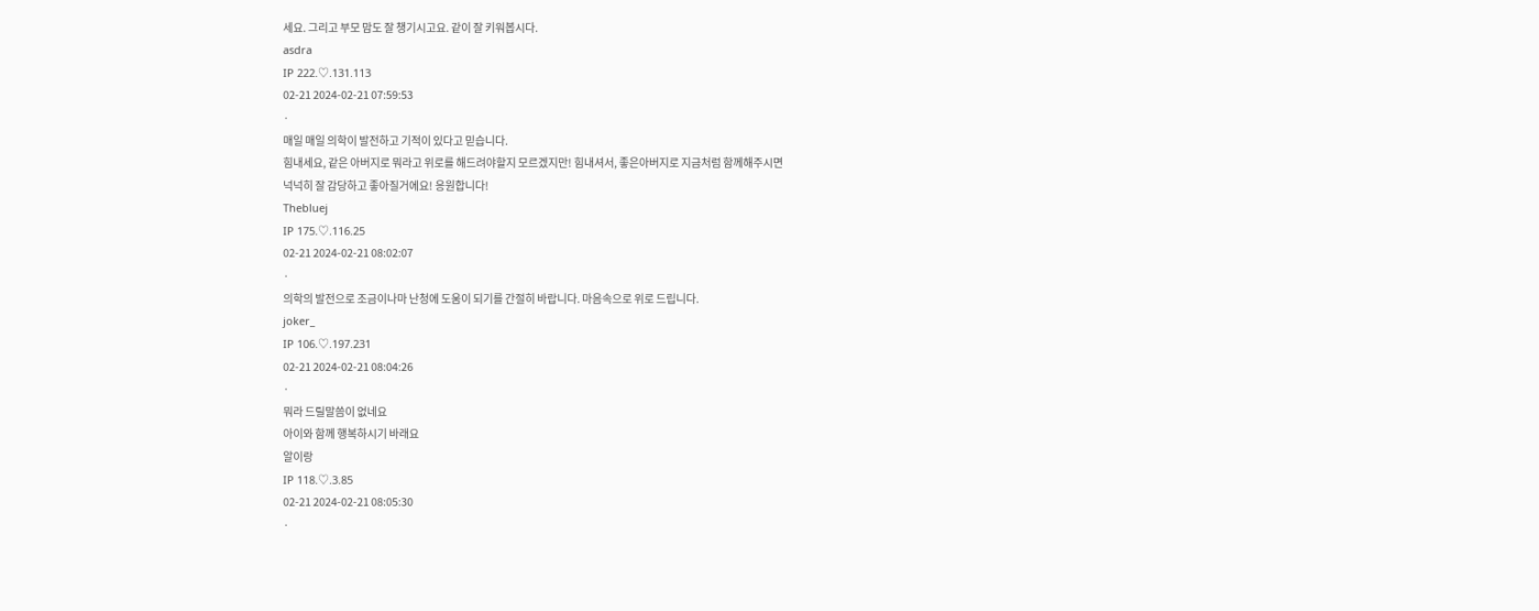세요. 그리고 부모 맘도 잘 챙기시고요. 같이 잘 키워봅시다.
asdra
IP 222.♡.131.113
02-21 2024-02-21 07:59:53
·
매일 매일 의학이 발전하고 기적이 있다고 믿습니다.
힘내세요, 같은 아버지로 뭐라고 위로를 해드려야할지 모르겠지만! 힘내셔서, 좋은아버지로 지금처럼 함께해주시면
넉넉히 잘 감당하고 좋아질거에요! 응원합니다!
Thebluej
IP 175.♡.116.25
02-21 2024-02-21 08:02:07
·
의학의 발전으로 조금이나마 난청에 도움이 되기를 간절히 바랍니다. 마음속으로 위로 드립니다.
joker_
IP 106.♡.197.231
02-21 2024-02-21 08:04:26
·
뭐라 드릴말씀이 없네요
아이와 함께 행복하시기 바래요
알이랑
IP 118.♡.3.85
02-21 2024-02-21 08:05:30
·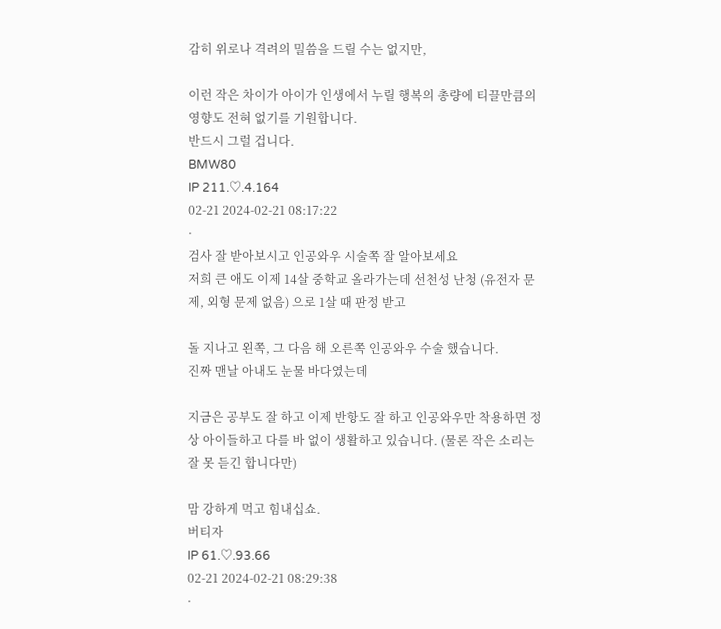감히 위로나 격려의 밀씀을 드릴 수는 없지만,

이런 작은 차이가 아이가 인생에서 누릴 행복의 총량에 티끌만큼의 영향도 전혀 없기를 기원합니다.
반드시 그럴 겁니다.
BMW80
IP 211.♡.4.164
02-21 2024-02-21 08:17:22
·
검사 잘 받아보시고 인공와우 시술쪽 잘 알아보세요
저희 큰 애도 이제 14살 중학교 올라가는데 선천성 난청 (유전자 문제, 외형 문제 없음) 으로 1살 때 판정 받고

돌 지나고 왼쪽, 그 다음 해 오른쪽 인공와우 수술 했습니다.
진짜 맨날 아내도 눈물 바다였는데

지금은 공부도 잘 하고 이제 반항도 잘 하고 인공와우만 착용하면 정상 아이들하고 다를 바 없이 생활하고 있습니다. (물론 작은 소리는 잘 못 듣긴 합니다만)

맘 강하게 먹고 힘내십쇼.
버티자
IP 61.♡.93.66
02-21 2024-02-21 08:29:38
·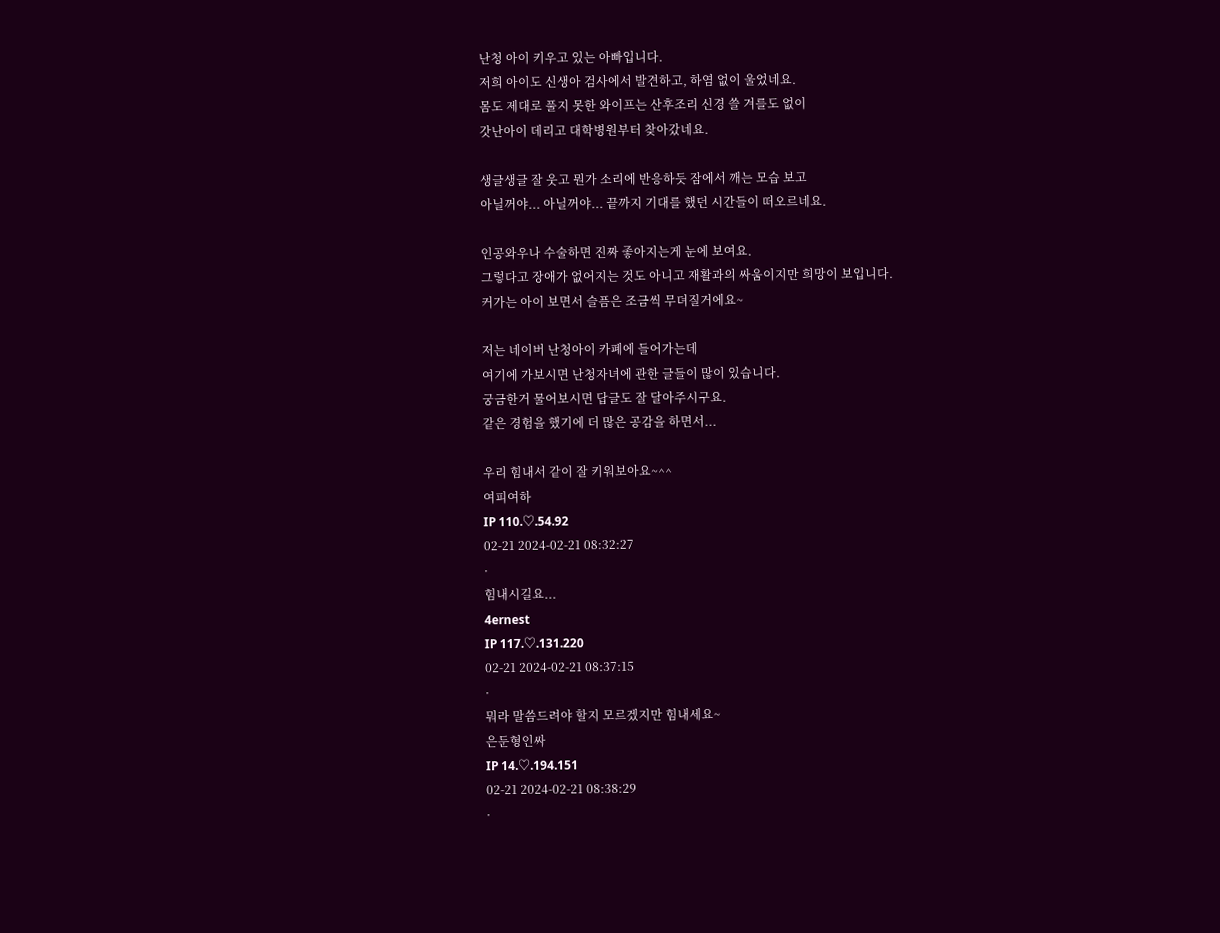난청 아이 키우고 있는 아빠입니다.
저희 아이도 신생아 검사에서 발견하고, 하염 없이 울었네요.
몸도 제대로 풀지 못한 와이프는 산후조리 신경 쓸 겨를도 없이
갓난아이 데리고 대학병원부터 찾아갔네요.

생글생글 잘 웃고 뭔가 소리에 반응하듯 잠에서 깨는 모습 보고
아닐꺼야... 아닐꺼야... 끝까지 기대를 했던 시간들이 떠오르네요.

인공와우나 수술하면 진짜 좋아지는게 눈에 보여요.
그렇다고 장애가 없어지는 것도 아니고 재활과의 싸움이지만 희망이 보입니다.
커가는 아이 보면서 슬픔은 조금씩 무뎌질거에요~

저는 네이버 난청아이 카폐에 들어가는데
여기에 가보시면 난청자녀에 관한 글들이 많이 있습니다.
궁금한거 물어보시면 답글도 잘 달아주시구요.
같은 경험을 했기에 더 많은 공감을 하면서...

우리 힘내서 같이 잘 키워보아요~^^
여피여하
IP 110.♡.54.92
02-21 2024-02-21 08:32:27
·
힘내시길요...
4ernest
IP 117.♡.131.220
02-21 2024-02-21 08:37:15
·
뭐라 말씀드려야 할지 모르겠지만 힘내세요~
은둔형인싸
IP 14.♡.194.151
02-21 2024-02-21 08:38:29
·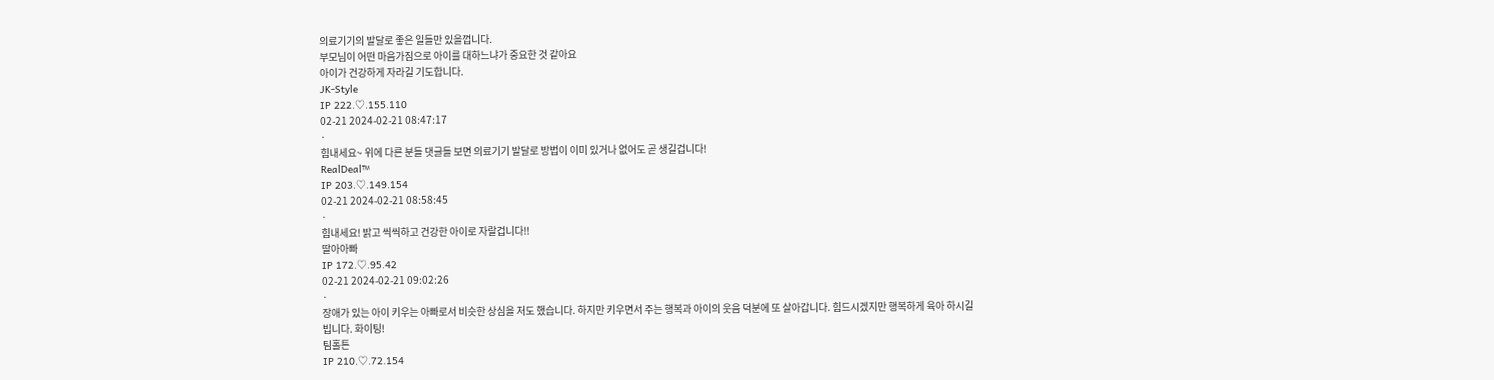의료기기의 발달로 좋은 일들만 있을껍니다.
부모님이 어떤 마음가짐으로 아이를 대하느냐가 중요한 것 같아요
아이가 건강하게 자라길 기도합니다.
JK-Style
IP 222.♡.155.110
02-21 2024-02-21 08:47:17
·
힘내세요~ 위에 다른 분들 댓글들 보면 의료기기 발달로 방법이 이미 있거나 없어도 곧 생길겁니다!
RealDeal™
IP 203.♡.149.154
02-21 2024-02-21 08:58:45
·
힘내세요! 밝고 씩씩하고 건강한 아이로 자랄겁니다!!
딸아아빠
IP 172.♡.95.42
02-21 2024-02-21 09:02:26
·
장애가 있는 아이 키우는 아빠로서 비슷한 상심을 저도 했습니다. 하지만 키우면서 주는 행복과 아이의 웃음 덕분에 또 살아갑니다. 힘드시겠지만 행복하게 육아 하시길 빕니다. 화이팅!
팀홀튼
IP 210.♡.72.154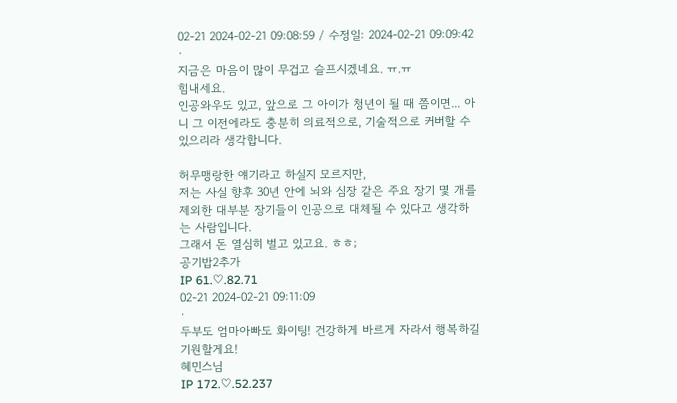02-21 2024-02-21 09:08:59 / 수정일: 2024-02-21 09:09:42
·
지금은 마음이 많이 무겁고 슬프시겠네요. ㅠ.ㅠ
힘내세요.
인공와우도 있고, 앞으로 그 아이가 청년이 될 때 쯤이면... 아니 그 이전에라도 충분히 의료적으로, 기술적으로 커버할 수 있으리라 생각합니다.

허무맹랑한 얘기라고 하실지 모르지만,
저는 사실 향후 30년 안에 뇌와 심장 같은 주요 장기 몇 개를 제외한 대부분 장기들이 인공으로 대체될 수 있다고 생각하는 사람입니다.
그래서 돈 열심히 벌고 있고요. ㅎㅎ;
공기밥2추가
IP 61.♡.82.71
02-21 2024-02-21 09:11:09
·
두부도 엄마아빠도 화이팅! 건강하게 바르게 자라서 행복하길 기원할게요!
혜민스님
IP 172.♡.52.237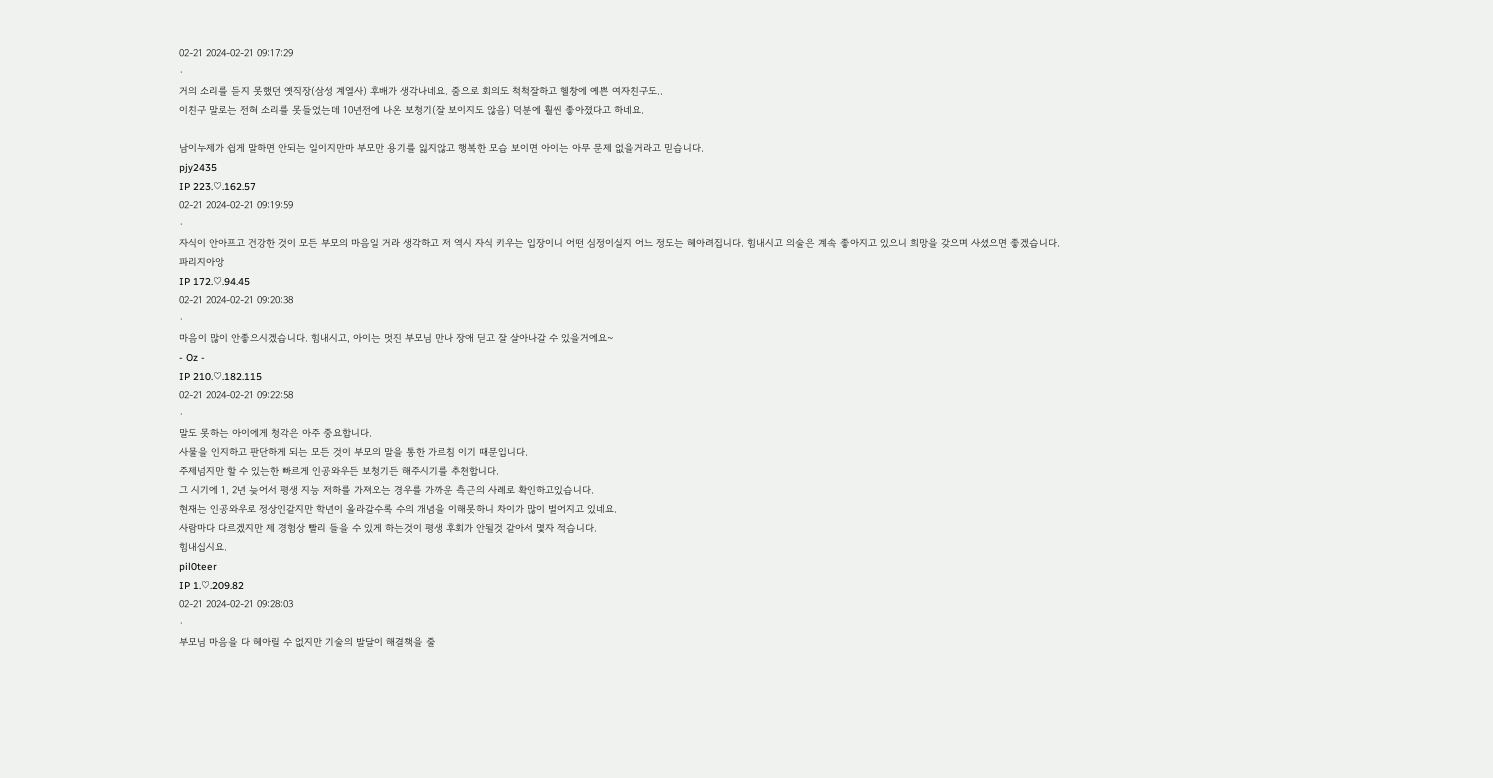02-21 2024-02-21 09:17:29
·
거의 소리를 듣지 못했던 옛직장(삼성 계열사) 후배가 생각나네요. 줌으로 회의도 척척잘하고 헬창에 예쁜 여자친구도..
이친구 말로는 전혀 소리를 못들었는데 10년전에 나온 보청기(잘 보이지도 않음) 덕분에 훨씬 좋아졌다고 하네요.

남이누제가 쉽게 말하면 안되는 일이지만마 부모만 용기를 잃지않고 행복한 모습 보이면 아이는 아무 문제 없을거라고 믿습니다.
pjy2435
IP 223.♡.162.57
02-21 2024-02-21 09:19:59
·
자식이 안아프고 건강한 것이 모든 부모의 마음일 거라 생각하고 저 역시 자식 키우는 입장이니 어떤 심정이실지 어느 정도는 헤아려집니다. 힘내시고 의술은 계속 좋아지고 있으니 희망을 갖으며 사셨으면 좋겠습니다.
파리지아앙
IP 172.♡.94.45
02-21 2024-02-21 09:20:38
·
마음이 많이 안좋으시겠습니다. 힘내시고, 아이는 멋진 부모님 만나 장애 딛고 잘 살아나갈 수 있을거에요~
- Oz -
IP 210.♡.182.115
02-21 2024-02-21 09:22:58
·
말도 못하는 아이에게 청각은 아주 중요합니다.
사물을 인지하고 판단하게 되는 모든 것이 부모의 말을 통한 가르침 이기 때문입니다.
주제넘지만 할 수 있는한 빠르게 인공와우든 보청기든 해주시기를 추천합니다.
그 시기에 1, 2년 늦어서 평생 지능 저하를 가져오는 경우를 가까운 측근의 사례로 확인하고있습니다.
현재는 인공와우로 정상인같지만 학년이 올라갈수록 수의 개념을 이해못하니 차이가 많이 벌어지고 있네요.
사람마다 다르겠지만 제 경험상 빨리 들을 수 있게 하는것이 평생 후회가 안될것 같아서 몇자 적습니다.
힘내십시요.
pil0teer
IP 1.♡.209.82
02-21 2024-02-21 09:28:03
·
부모님 마음을 다 헤아릴 수 없지만 기술의 발달이 해결책을 줄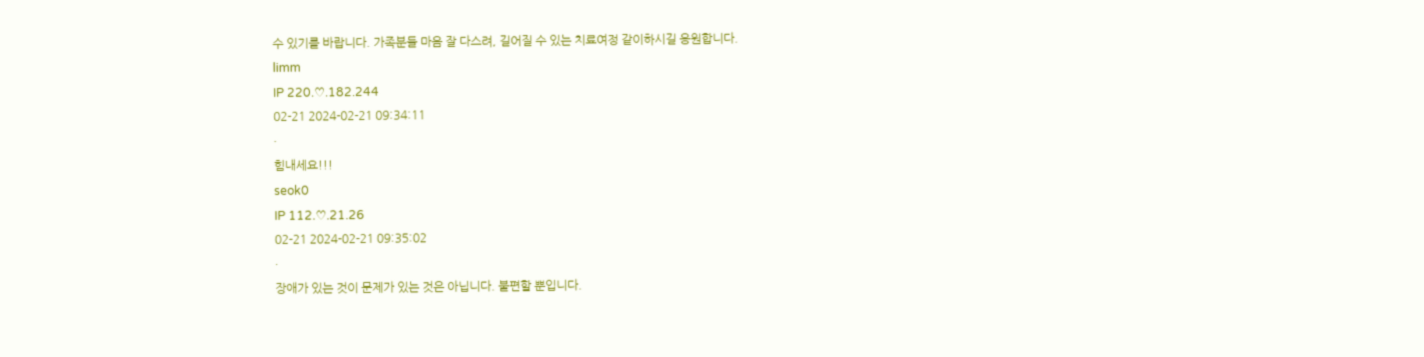수 있기를 바랍니다. 가족분들 마음 잘 다스려, 길어질 수 있는 치료여정 같이하시길 응원합니다.
limm
IP 220.♡.182.244
02-21 2024-02-21 09:34:11
·
힘내세요!!!
seok0
IP 112.♡.21.26
02-21 2024-02-21 09:35:02
·
장애가 있는 것이 문제가 있는 것은 아닙니다. 불편할 뿐입니다.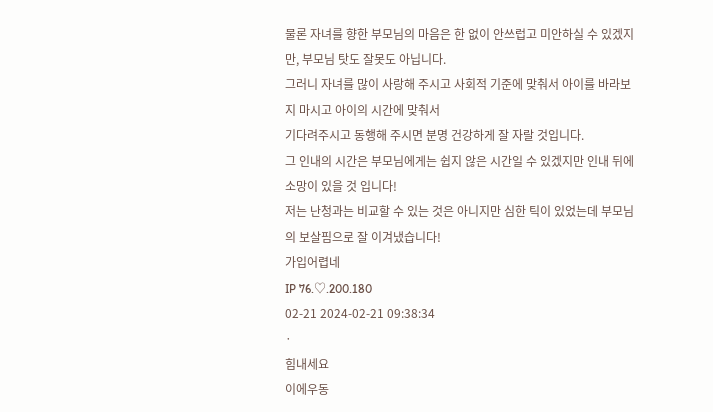물론 자녀를 향한 부모님의 마음은 한 없이 안쓰럽고 미안하실 수 있겠지만, 부모님 탓도 잘못도 아닙니다.
그러니 자녀를 많이 사랑해 주시고 사회적 기준에 맞춰서 아이를 바라보지 마시고 아이의 시간에 맞춰서
기다려주시고 동행해 주시면 분명 건강하게 잘 자랄 것입니다.
그 인내의 시간은 부모님에게는 쉽지 않은 시간일 수 있겠지만 인내 뒤에 소망이 있을 것 입니다!
저는 난청과는 비교할 수 있는 것은 아니지만 심한 틱이 있었는데 부모님의 보살핌으로 잘 이겨냈습니다!
가입어렵네
IP 76.♡.200.180
02-21 2024-02-21 09:38:34
·
힘내세요
이에우동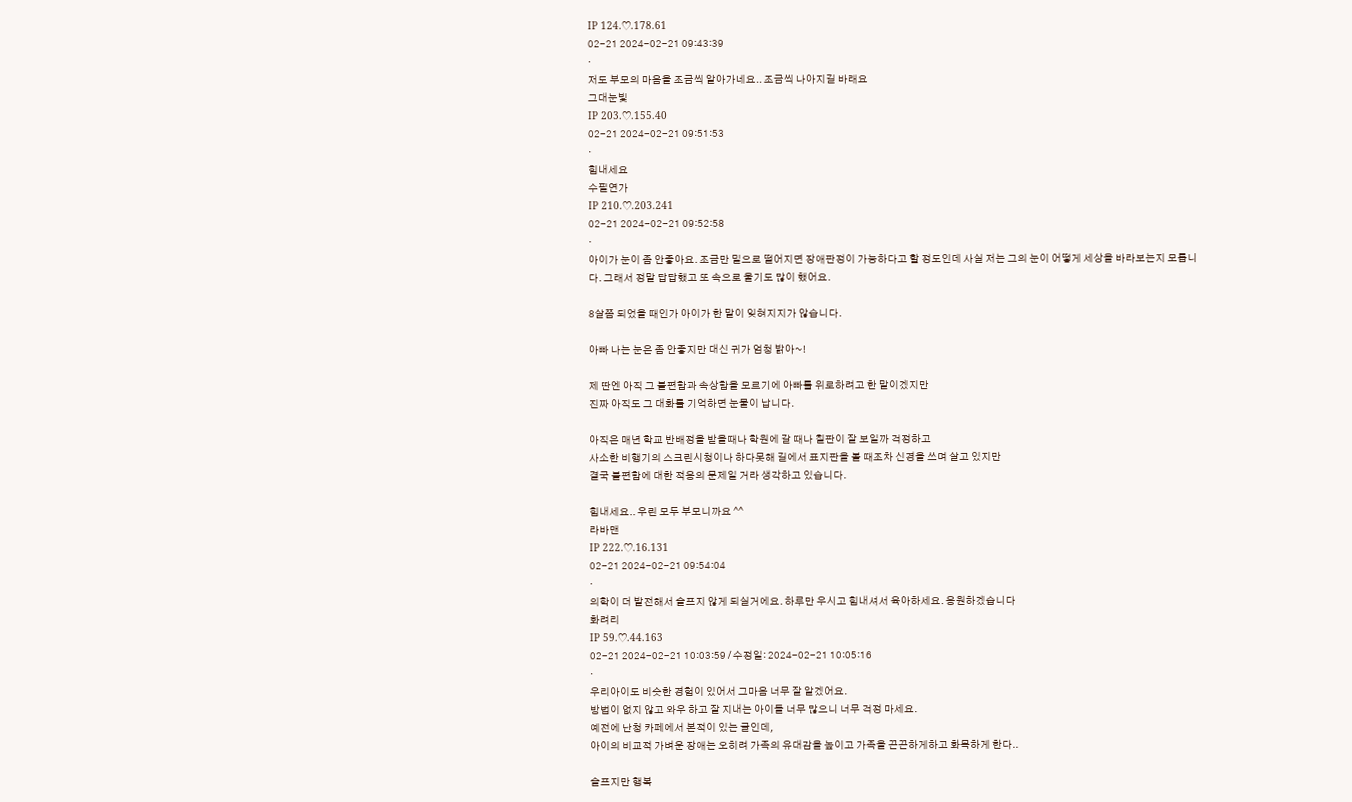IP 124.♡.178.61
02-21 2024-02-21 09:43:39
·
저도 부모의 마음을 조금씩 알아가네요.. 조금씩 나아지길 바래요
그대눈빛
IP 203.♡.155.40
02-21 2024-02-21 09:51:53
·
힘내세요
수필연가
IP 210.♡.203.241
02-21 2024-02-21 09:52:58
·
아이가 눈이 좀 안좋아요. 조금만 밑으로 떨어지면 장애판정이 가능하다고 할 정도인데 사실 저는 그의 눈이 어떻게 세상을 바라보는지 모릅니다. 그래서 정말 답답했고 또 속으로 울기도 많이 했어요.

8살쯤 되었을 때인가 아이가 한 말이 잊혀지지가 않습니다.

아빠 나는 눈은 좀 안좋지만 대신 귀가 엄청 밝아~!

제 딴엔 아직 그 불편함과 속상함을 모르기에 아빠를 위로하려고 한 말이겠지만
진짜 아직도 그 대화를 기억하면 눈물이 납니다.

아직은 매년 학교 반배정을 받을때나 학원에 갈 때나 칠판이 잘 보일까 걱정하고
사소한 비행기의 스크린시청이나 하다못해 길에서 표지판을 볼 때조차 신경을 쓰며 살고 있지만
결국 불편함에 대한 적응의 문제일 거라 생각하고 있습니다.

힘내세요.. 우린 모두 부모니까요 ^^
라바맨
IP 222.♡.16.131
02-21 2024-02-21 09:54:04
·
의학이 더 발전해서 슬프지 않게 되실거에요. 하루만 우시고 힘내셔서 육아하세요. 응원하겠습니다
화려리
IP 59.♡.44.163
02-21 2024-02-21 10:03:59 / 수정일: 2024-02-21 10:05:16
·
우리아이도 비슷한 경험이 있어서 그마음 너무 잘 알겠어요.
방법이 없지 않고 와우 하고 잘 지내는 아이들 너무 많으니 너무 걱정 마세요.
예전에 난청 카페에서 본적이 있는 글인데,
아이의 비교적 가벼운 장애는 오히려 가족의 유대감을 높이고 가족을 끈끈하게하고 화목하게 한다..

슬프지만 행복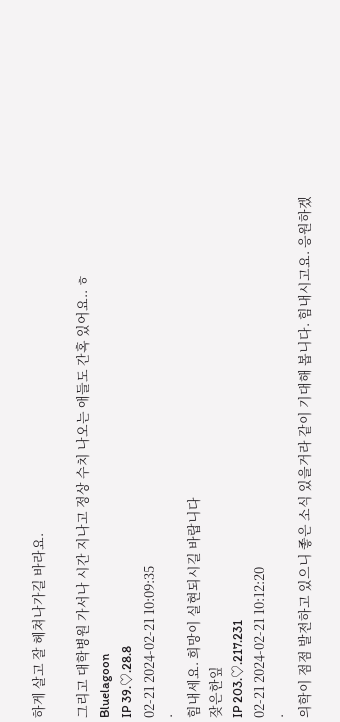하게 살고 잘 헤쳐나가길 바라요.

그리고 대학병원 가서나 시간 지나고 정상 수치 나오는 애들도 간혹 있어요.. ㅎ
Bluelagoon
IP 39.♡.28.8
02-21 2024-02-21 10:09:35
·
힘내세요. 희망이 실현되시길 바랍니다
잦은한잎
IP 203.♡.217.231
02-21 2024-02-21 10:12:20
·
의학이 점점 발전하고 있으니 좋은 소식 있을거라 같이 기대해 봅니다. 힘내시고요. 응원하겠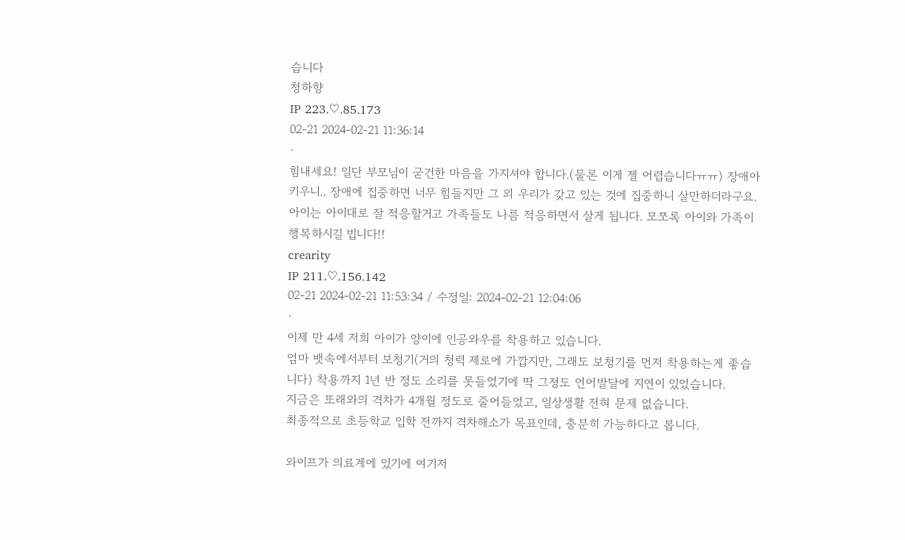습니다
청하향
IP 223.♡.85.173
02-21 2024-02-21 11:36:14
·
힘내세요! 일단 부모님이 굳건한 마음을 가지셔야 합니다.(물론 이게 젤 어렵습니다ㅠㅠ) 장애아 키우니.. 장애에 집중하면 너무 힘들지만 그 외 우리가 갖고 있는 것에 집중하니 살만하더라구요. 아이는 아이대로 잘 적응할거고 가족들도 나름 적응하면서 살게 됩니다. 모쪼록 아이와 가족이 행복하시길 빕니다!!
crearity
IP 211.♡.156.142
02-21 2024-02-21 11:53:34 / 수정일: 2024-02-21 12:04:06
·
이제 만 4세 저희 아이가 양이에 인공와우를 착용하고 있습니다.
엄마 뱃속에서부터 보청기(거의 청력 제로에 가깝지만, 그래도 보청기를 먼저 착용하는게 좋습니다) 착용까지 1년 반 정도 소리를 못들었기에 딱 그정도 언어발달에 지연이 있었습니다.
지금은 또래와의 격차가 4개월 정도로 줄어들었고, 일상생활 전혀 문제 없습니다.
최종적으로 초등학교 입학 전까지 격차해소가 목표인데, 충분히 가능하다고 봅니다.

와이프가 의료계에 있기에 여기저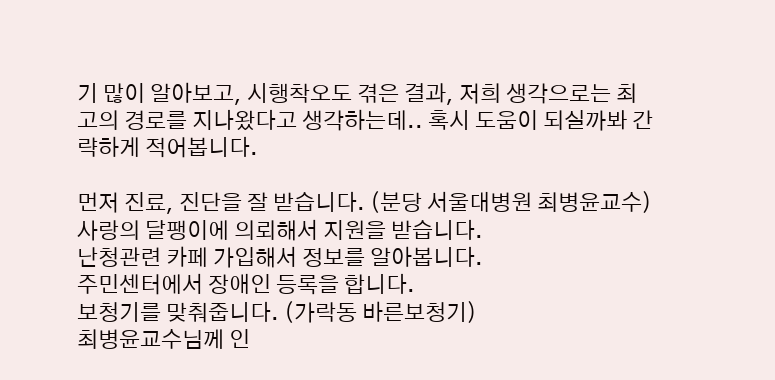기 많이 알아보고, 시행착오도 겪은 결과, 저희 생각으로는 최고의 경로를 지나왔다고 생각하는데.. 혹시 도움이 되실까봐 간략하게 적어봅니다.

먼저 진료, 진단을 잘 받습니다. (분당 서울대병원 최병윤교수)
사랑의 달팽이에 의뢰해서 지원을 받습니다.
난청관련 카페 가입해서 정보를 알아봅니다.
주민센터에서 장애인 등록을 합니다.
보청기를 맞춰줍니다. (가락동 바른보청기)
최병윤교수님께 인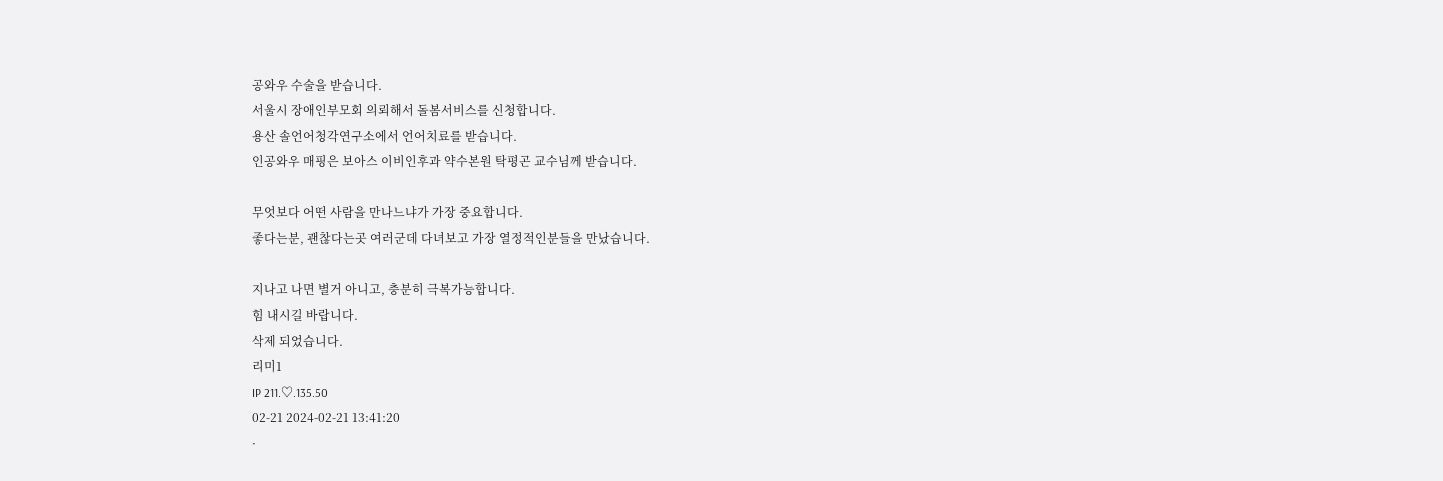공와우 수술을 받습니다.
서울시 장애인부모회 의뢰해서 돌봄서비스를 신청합니다.
용산 솔언어청각연구소에서 언어치료를 받습니다.
인공와우 매핑은 보아스 이비인후과 약수본원 탁평곤 교수님께 받습니다.

무엇보다 어떤 사람을 만나느냐가 가장 중요합니다.
좋다는분, 괜찮다는곳 여러군데 다녀보고 가장 열정적인분들을 만났습니다.

지나고 나면 별거 아니고, 충분히 극복가능합니다.
힘 내시길 바랍니다.
삭제 되었습니다.
리미1
IP 211.♡.135.50
02-21 2024-02-21 13:41:20
·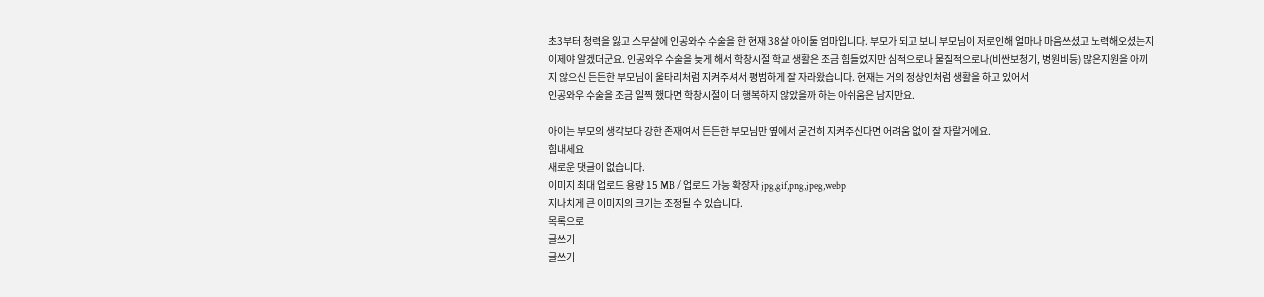초3부터 청력을 잃고 스무살에 인공와수 수술을 한 현재 38살 아이둘 엄마입니다. 부모가 되고 보니 부모님이 저로인해 얼마나 마음쓰셨고 노력해오셨는지 이제야 알겠더군요. 인공와우 수술을 늦게 해서 학창시절 학교 생활은 조금 힘들었지만 심적으로나 물질적으로나(비싼보청기, 병원비등) 많은지원을 아끼지 않으신 든든한 부모님이 울타리처럼 지켜주셔서 평범하게 잘 자라왔습니다. 현재는 거의 정상인처럼 생활을 하고 있어서
인공와우 수술을 조금 일찍 했다면 학창시절이 더 행복하지 않았을까 하는 아쉬움은 남지만요.

아이는 부모의 생각보다 강한 존재여서 든든한 부모님만 옆에서 굳건히 지켜주신다면 어려움 없이 잘 자랄거에요.
힘내세요
새로운 댓글이 없습니다.
이미지 최대 업로드 용량 15 MB / 업로드 가능 확장자 jpg,gif,png,jpeg,webp
지나치게 큰 이미지의 크기는 조정될 수 있습니다.
목록으로
글쓰기
글쓰기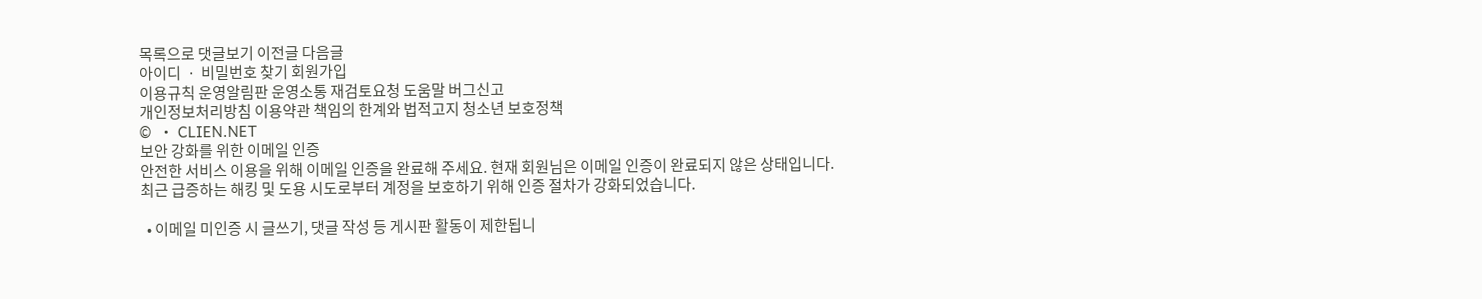목록으로 댓글보기 이전글 다음글
아이디  ·  비밀번호 찾기 회원가입
이용규칙 운영알림판 운영소통 재검토요청 도움말 버그신고
개인정보처리방침 이용약관 책임의 한계와 법적고지 청소년 보호정책
©   •  CLIEN.NET
보안 강화를 위한 이메일 인증
안전한 서비스 이용을 위해 이메일 인증을 완료해 주세요. 현재 회원님은 이메일 인증이 완료되지 않은 상태입니다.
최근 급증하는 해킹 및 도용 시도로부터 계정을 보호하기 위해 인증 절차가 강화되었습니다.

  • 이메일 미인증 시 글쓰기, 댓글 작성 등 게시판 활동이 제한됩니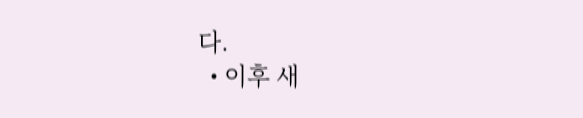다.
  • 이후 새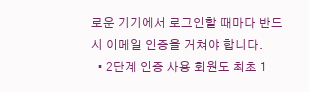로운 기기에서 로그인할 때마다 반드시 이메일 인증을 거쳐야 합니다.
  • 2단계 인증 사용 회원도 최초 1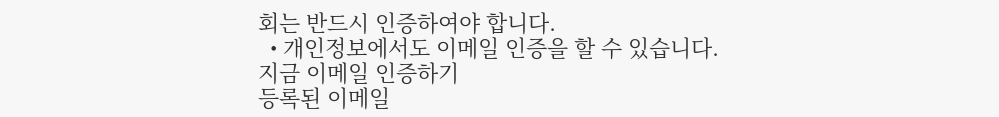회는 반드시 인증하여야 합니다.
  • 개인정보에서도 이메일 인증을 할 수 있습니다.
지금 이메일 인증하기
등록된 이메일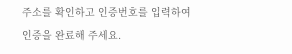주소를 확인하고 인증번호를 입력하여
인증을 완료해 주세요.